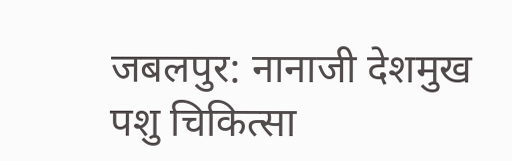जबलपुर: नानाजी देशमुख पशु चिकित्सा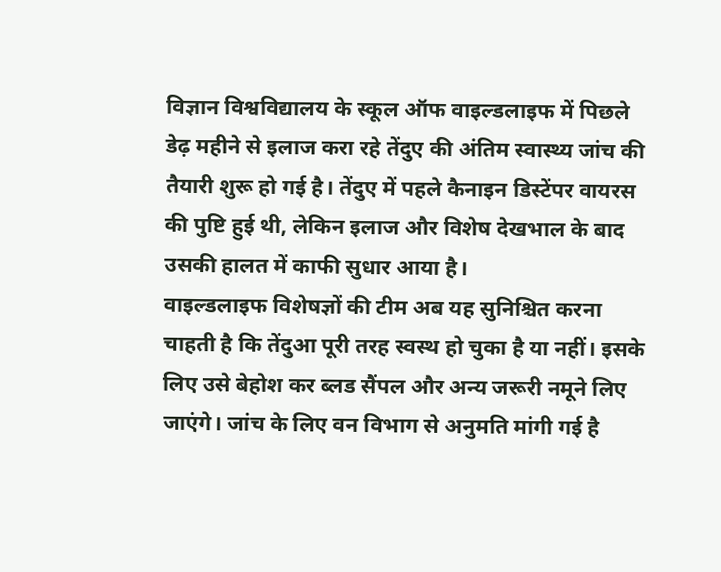विज्ञान विश्वविद्यालय के स्कूल ऑफ वाइल्डलाइफ में पिछले डेढ़ महीने से इलाज करा रहे तेंदुए की अंतिम स्वास्थ्य जांच की तैयारी शुरू हो गई है। तेंदुए में पहले कैनाइन डिस्टेंपर वायरस की पुष्टि हुई थी, लेकिन इलाज और विशेष देखभाल के बाद उसकी हालत में काफी सुधार आया है।
वाइल्डलाइफ विशेषज्ञों की टीम अब यह सुनिश्चित करना चाहती है कि तेंदुआ पूरी तरह स्वस्थ हो चुका है या नहीं। इसके लिए उसे बेहोश कर ब्लड सैंपल और अन्य जरूरी नमूने लिए जाएंगे। जांच के लिए वन विभाग से अनुमति मांगी गई है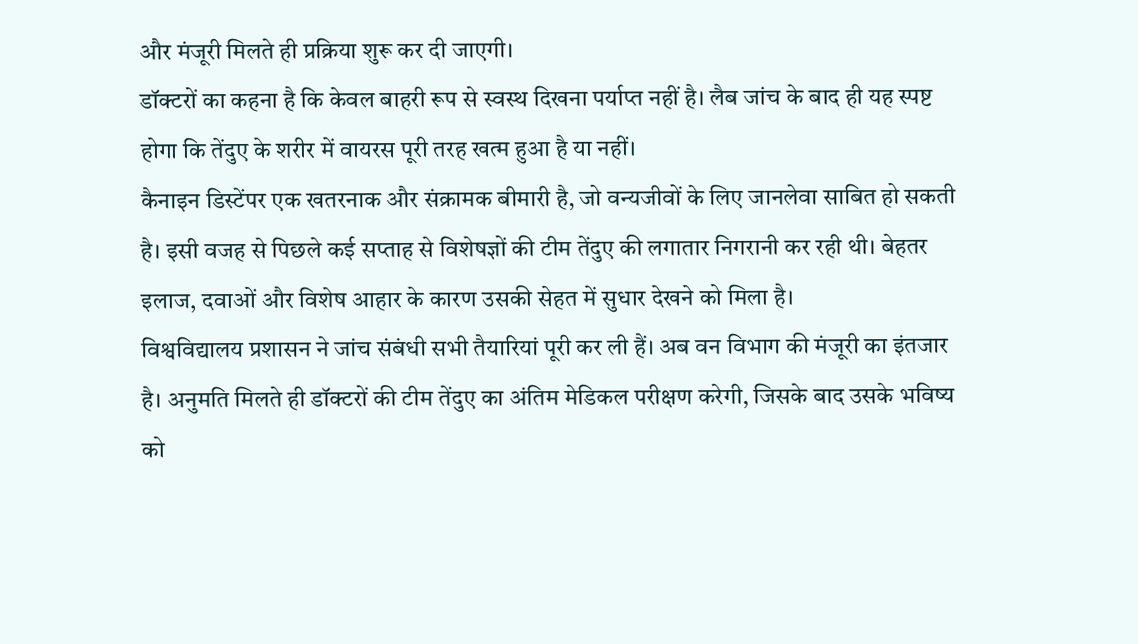और मंजूरी मिलते ही प्रक्रिया शुरू कर दी जाएगी।
डॉक्टरों का कहना है कि केवल बाहरी रूप से स्वस्थ दिखना पर्याप्त नहीं है। लैब जांच के बाद ही यह स्पष्ट होगा कि तेंदुए के शरीर में वायरस पूरी तरह खत्म हुआ है या नहीं।
कैनाइन डिस्टेंपर एक खतरनाक और संक्रामक बीमारी है, जो वन्यजीवों के लिए जानलेवा साबित हो सकती है। इसी वजह से पिछले कई सप्ताह से विशेषज्ञों की टीम तेंदुए की लगातार निगरानी कर रही थी। बेहतर इलाज, दवाओं और विशेष आहार के कारण उसकी सेहत में सुधार देखने को मिला है।
विश्वविद्यालय प्रशासन ने जांच संबंधी सभी तैयारियां पूरी कर ली हैं। अब वन विभाग की मंजूरी का इंतजार है। अनुमति मिलते ही डॉक्टरों की टीम तेंदुए का अंतिम मेडिकल परीक्षण करेगी, जिसके बाद उसके भविष्य को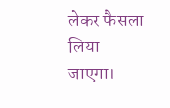लेकर फैसला लिया जाएगा।